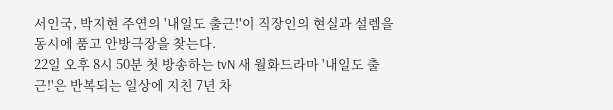서인국, 박지현 주연의 '내일도 출근!'이 직장인의 현실과 설렘을 동시에 품고 안방극장을 찾는다.
22일 오후 8시 50분 첫 방송하는 tvN 새 월화드라마 '내일도 출근!'은 반복되는 일상에 지친 7년 차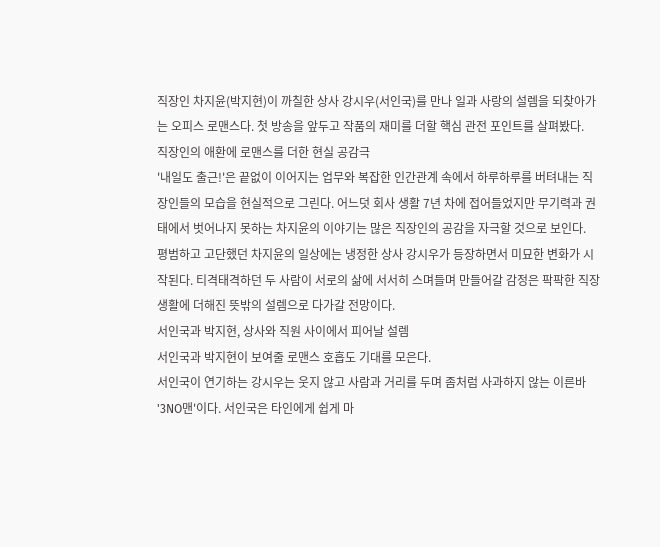직장인 차지윤(박지현)이 까칠한 상사 강시우(서인국)를 만나 일과 사랑의 설렘을 되찾아가는 오피스 로맨스다. 첫 방송을 앞두고 작품의 재미를 더할 핵심 관전 포인트를 살펴봤다.
직장인의 애환에 로맨스를 더한 현실 공감극
'내일도 출근!'은 끝없이 이어지는 업무와 복잡한 인간관계 속에서 하루하루를 버텨내는 직장인들의 모습을 현실적으로 그린다. 어느덧 회사 생활 7년 차에 접어들었지만 무기력과 권태에서 벗어나지 못하는 차지윤의 이야기는 많은 직장인의 공감을 자극할 것으로 보인다.
평범하고 고단했던 차지윤의 일상에는 냉정한 상사 강시우가 등장하면서 미묘한 변화가 시작된다. 티격태격하던 두 사람이 서로의 삶에 서서히 스며들며 만들어갈 감정은 팍팍한 직장 생활에 더해진 뜻밖의 설렘으로 다가갈 전망이다.
서인국과 박지현, 상사와 직원 사이에서 피어날 설렘
서인국과 박지현이 보여줄 로맨스 호흡도 기대를 모은다.
서인국이 연기하는 강시우는 웃지 않고 사람과 거리를 두며 좀처럼 사과하지 않는 이른바 '3NO맨'이다. 서인국은 타인에게 쉽게 마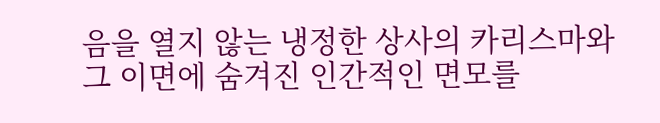음을 열지 않는 냉정한 상사의 카리스마와 그 이면에 숨겨진 인간적인 면모를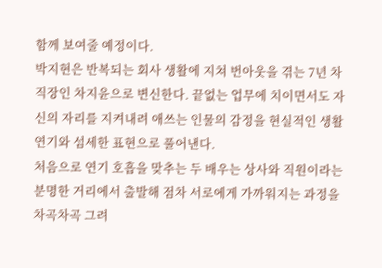함께 보여줄 예정이다.
박지현은 반복되는 회사 생활에 지쳐 번아웃을 겪는 7년 차 직장인 차지윤으로 변신한다. 끝없는 업무에 치이면서도 자신의 자리를 지켜내려 애쓰는 인물의 감정을 현실적인 생활 연기와 섬세한 표현으로 풀어낸다.
처음으로 연기 호흡을 맞추는 두 배우는 상사와 직원이라는 분명한 거리에서 출발해 점차 서로에게 가까워지는 과정을 차곡차곡 그려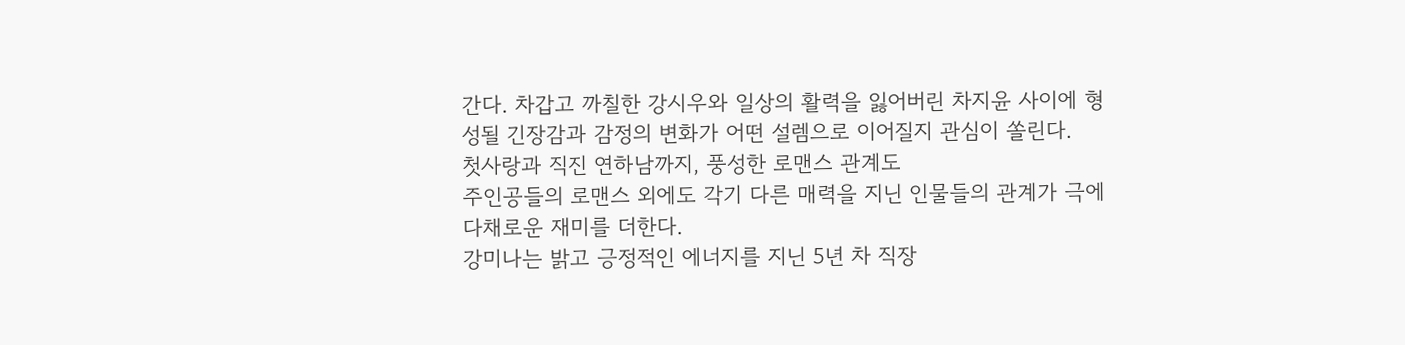간다. 차갑고 까칠한 강시우와 일상의 활력을 잃어버린 차지윤 사이에 형성될 긴장감과 감정의 변화가 어떤 설렘으로 이어질지 관심이 쏠린다.
첫사랑과 직진 연하남까지, 풍성한 로맨스 관계도
주인공들의 로맨스 외에도 각기 다른 매력을 지닌 인물들의 관계가 극에 다채로운 재미를 더한다.
강미나는 밝고 긍정적인 에너지를 지닌 5년 차 직장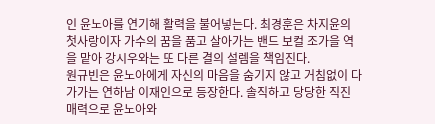인 윤노아를 연기해 활력을 불어넣는다. 최경훈은 차지윤의 첫사랑이자 가수의 꿈을 품고 살아가는 밴드 보컬 조가을 역을 맡아 강시우와는 또 다른 결의 설렘을 책임진다.
원규빈은 윤노아에게 자신의 마음을 숨기지 않고 거침없이 다가가는 연하남 이재인으로 등장한다. 솔직하고 당당한 직진 매력으로 윤노아와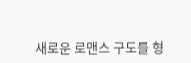새로운 로맨스 구도를 형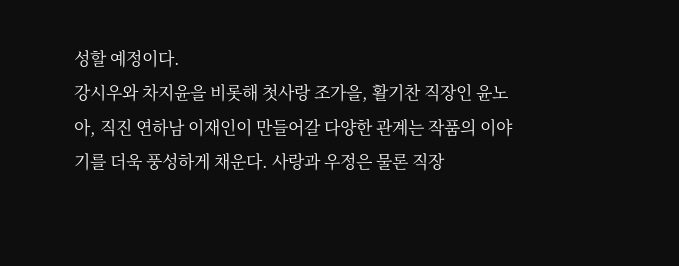성할 예정이다.
강시우와 차지윤을 비롯해 첫사랑 조가을, 활기찬 직장인 윤노아, 직진 연하남 이재인이 만들어갈 다양한 관계는 작품의 이야기를 더욱 풍성하게 채운다. 사랑과 우정은 물론 직장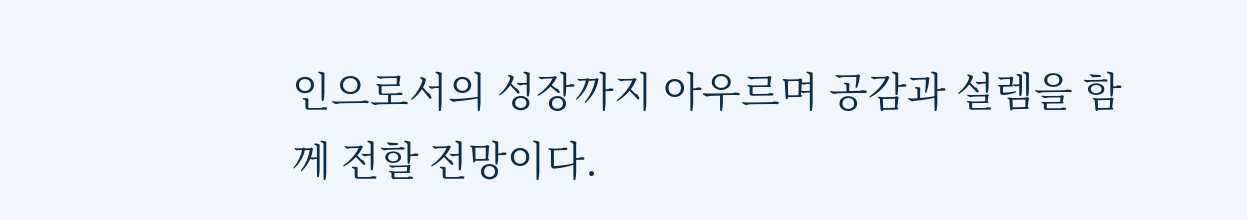인으로서의 성장까지 아우르며 공감과 설렘을 함께 전할 전망이다.